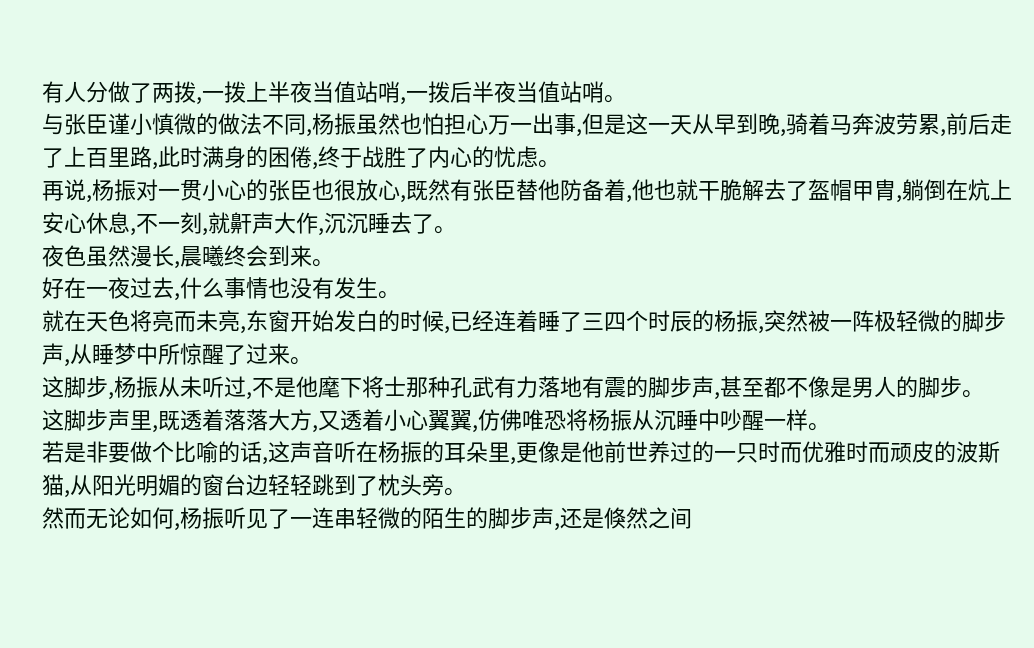有人分做了两拨,一拨上半夜当值站哨,一拨后半夜当值站哨。
与张臣谨小慎微的做法不同,杨振虽然也怕担心万一出事,但是这一天从早到晚,骑着马奔波劳累,前后走了上百里路,此时满身的困倦,终于战胜了内心的忧虑。
再说,杨振对一贯小心的张臣也很放心,既然有张臣替他防备着,他也就干脆解去了盔帽甲胄,躺倒在炕上安心休息,不一刻,就鼾声大作,沉沉睡去了。
夜色虽然漫长,晨曦终会到来。
好在一夜过去,什么事情也没有发生。
就在天色将亮而未亮,东窗开始发白的时候,已经连着睡了三四个时辰的杨振,突然被一阵极轻微的脚步声,从睡梦中所惊醒了过来。
这脚步,杨振从未听过,不是他麾下将士那种孔武有力落地有震的脚步声,甚至都不像是男人的脚步。
这脚步声里,既透着落落大方,又透着小心翼翼,仿佛唯恐将杨振从沉睡中吵醒一样。
若是非要做个比喻的话,这声音听在杨振的耳朵里,更像是他前世养过的一只时而优雅时而顽皮的波斯猫,从阳光明媚的窗台边轻轻跳到了枕头旁。
然而无论如何,杨振听见了一连串轻微的陌生的脚步声,还是倏然之间